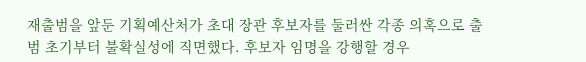재출범을 앞둔 기획예산처가 초대 장관 후보자를 둘러싼 각종 의혹으로 출범 초기부터 불확실성에 직면했다. 후보자 임명을 강행할 경우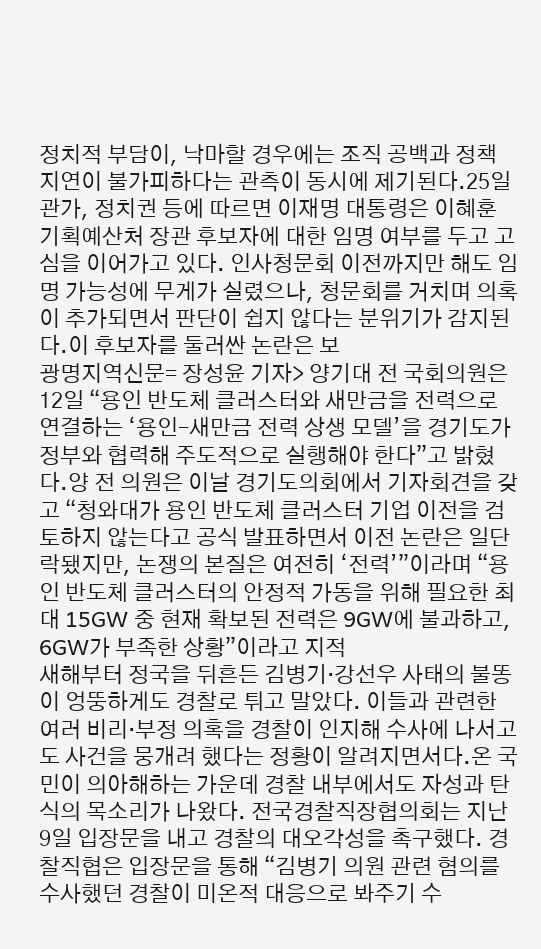정치적 부담이, 낙마할 경우에는 조직 공백과 정책 지연이 불가피하다는 관측이 동시에 제기된다.25일 관가, 정치권 등에 따르면 이재명 대통령은 이혜훈 기획예산처 장관 후보자에 대한 임명 여부를 두고 고심을 이어가고 있다. 인사청문회 이전까지만 해도 임명 가능성에 무게가 실렸으나, 청문회를 거치며 의혹이 추가되면서 판단이 쉽지 않다는 분위기가 감지된다.이 후보자를 둘러싼 논란은 보
광명지역신문= 장성윤 기자> 양기대 전 국회의원은 12일 “용인 반도체 클러스터와 새만금을 전력으로 연결하는 ‘용인–새만금 전력 상생 모델’을 경기도가 정부와 협력해 주도적으로 실행해야 한다”고 밝혔다.양 전 의원은 이날 경기도의회에서 기자회견을 갖고 “청와대가 용인 반도체 클러스터 기업 이전을 검토하지 않는다고 공식 발표하면서 이전 논란은 일단락됐지만, 논쟁의 본질은 여전히 ‘전력’”이라며 “용인 반도체 클러스터의 안정적 가동을 위해 필요한 최대 15GW 중 현재 확보된 전력은 9GW에 불과하고, 6GW가 부족한 상황”이라고 지적
새해부터 정국을 뒤흔든 김병기·강선우 사태의 불똥이 엉뚱하게도 경찰로 튀고 말았다. 이들과 관련한 여러 비리·부정 의혹을 경찰이 인지해 수사에 나서고도 사건을 뭉개려 했다는 정황이 알려지면서다.온 국민이 의아해하는 가운데 경찰 내부에서도 자성과 탄식의 목소리가 나왔다. 전국경찰직장협의회는 지난 9일 입장문을 내고 경찰의 대오각성을 촉구했다. 경찰직협은 입장문을 통해 “김병기 의원 관련 혐의를 수사했던 경찰이 미온적 대응으로 봐주기 수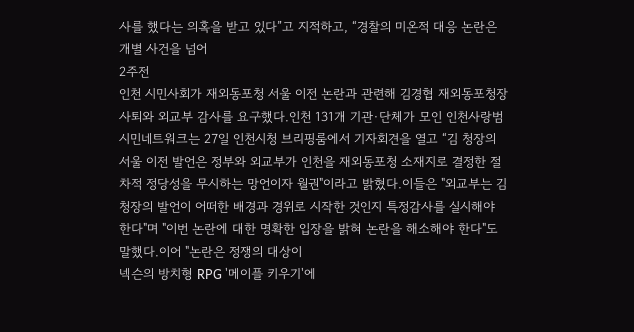사를 했다는 의혹을 받고 있다”고 지적하고, “경찰의 미온적 대응 논란은 개별 사건을 넘어
2주전
인천 시민사회가 재외동포청 서울 이전 논란과 관련해 김경협 재외동포청장 사퇴와 외교부 감사를 요구했다.인천 131개 기관·단체가 모인 인천사랑범시민네트워크는 27일 인천시청 브리핑룸에서 기자회견을 열고 “김 청장의 서울 이전 발언은 정부와 외교부가 인천을 재외동포청 소재지로 결정한 절차적 정당성을 무시하는 망언이자 월권"이라고 밝혔다.이들은 "외교부는 김 청장의 발언이 어떠한 배경과 경위로 시작한 것인지 특정감사를 실시해야 한다"며 "이번 논란에 대한 명확한 입장을 밝혀 논란을 해소해야 한다"도 말했다.이어 "논란은 정쟁의 대상이
넥슨의 방치형 RPG '메이플 키우기'에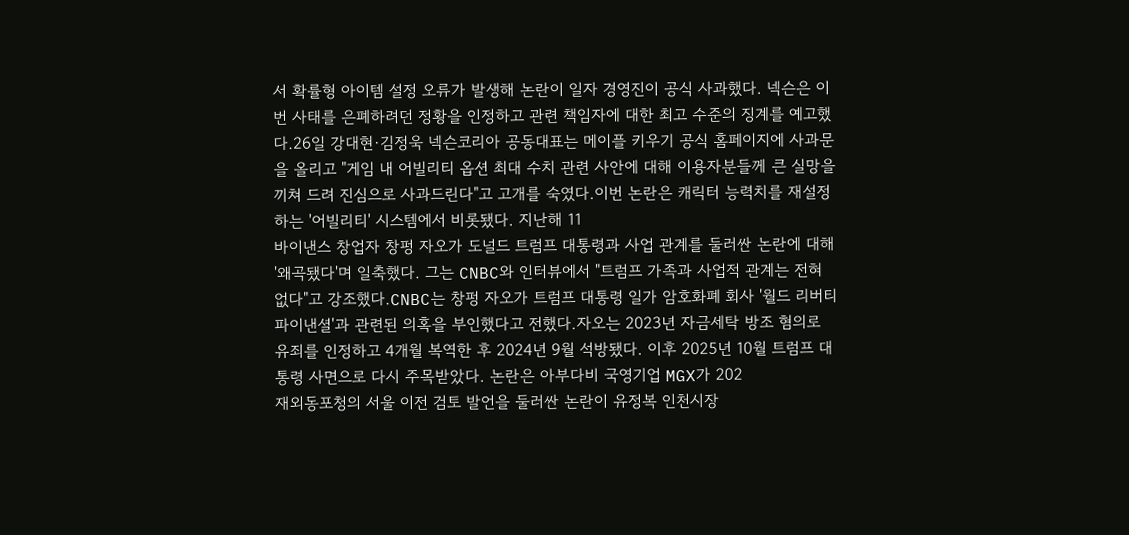서 확률형 아이템 설정 오류가 발생해 논란이 일자 경영진이 공식 사과했다. 넥슨은 이번 사태를 은폐하려던 정황을 인정하고 관련 책임자에 대한 최고 수준의 징계를 예고했다.26일 강대현·김정욱 넥슨코리아 공동대표는 메이플 키우기 공식 홈페이지에 사과문을 올리고 "게임 내 어빌리티 옵션 최대 수치 관련 사안에 대해 이용자분들께 큰 실망을 끼쳐 드려 진심으로 사과드린다"고 고개를 숙였다.이번 논란은 캐릭터 능력치를 재설정하는 '어빌리티' 시스템에서 비롯됐다. 지난해 11
바이낸스 창업자 창펑 자오가 도널드 트럼프 대통령과 사업 관계를 둘러싼 논란에 대해 '왜곡됐다'며 일축했다. 그는 CNBC와 인터뷰에서 "트럼프 가족과 사업적 관계는 전혀 없다"고 강조했다.CNBC는 창펑 자오가 트럼프 대통령 일가 암호화폐 회사 '월드 리버티 파이낸셜'과 관련된 의혹을 부인했다고 전했다.자오는 2023년 자금세탁 방조 혐의로 유죄를 인정하고 4개월 복역한 후 2024년 9월 석방됐다. 이후 2025년 10월 트럼프 대통령 사면으로 다시 주목받았다. 논란은 아부다비 국영기업 MGX가 202
재외동포청의 서울 이전 검토 발언을 둘러싼 논란이 유정복 인천시장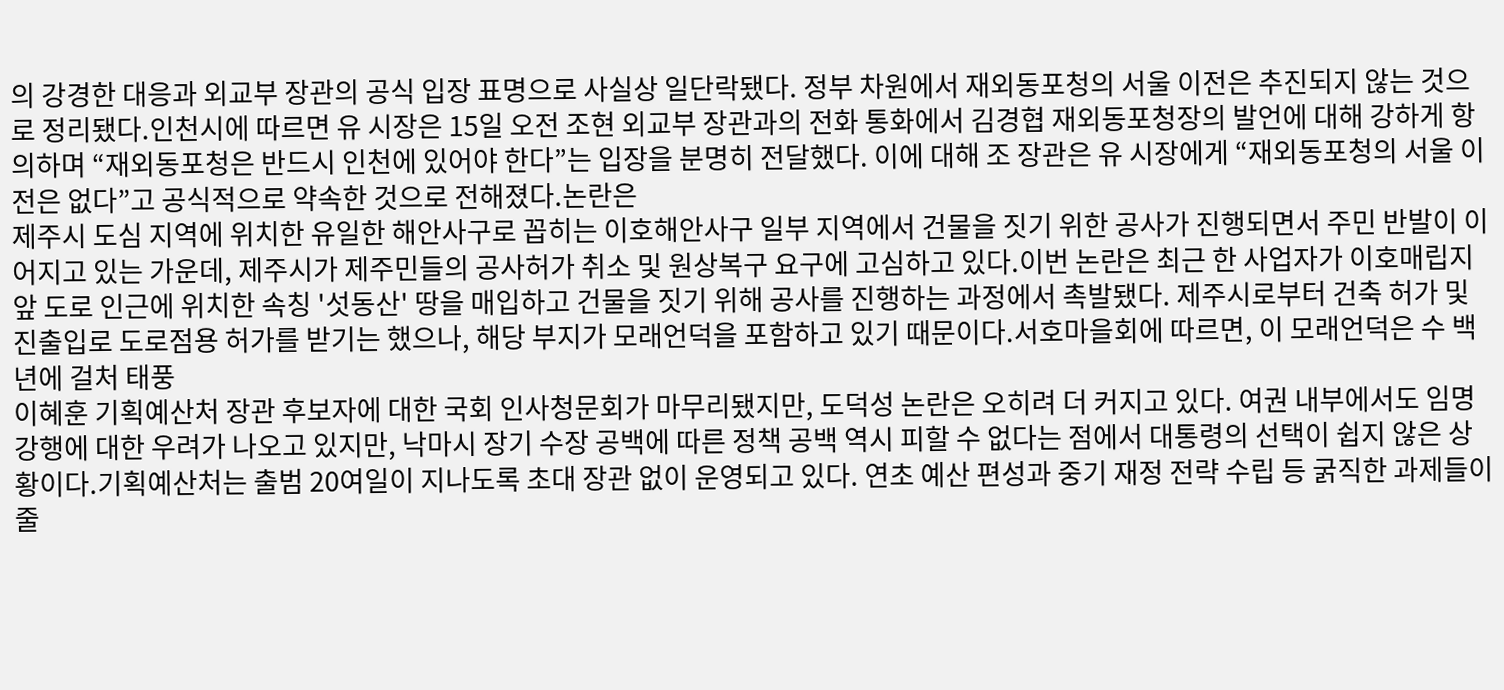의 강경한 대응과 외교부 장관의 공식 입장 표명으로 사실상 일단락됐다. 정부 차원에서 재외동포청의 서울 이전은 추진되지 않는 것으로 정리됐다.인천시에 따르면 유 시장은 15일 오전 조현 외교부 장관과의 전화 통화에서 김경협 재외동포청장의 발언에 대해 강하게 항의하며 “재외동포청은 반드시 인천에 있어야 한다”는 입장을 분명히 전달했다. 이에 대해 조 장관은 유 시장에게 “재외동포청의 서울 이전은 없다”고 공식적으로 약속한 것으로 전해졌다.논란은
제주시 도심 지역에 위치한 유일한 해안사구로 꼽히는 이호해안사구 일부 지역에서 건물을 짓기 위한 공사가 진행되면서 주민 반발이 이어지고 있는 가운데, 제주시가 제주민들의 공사허가 취소 및 원상복구 요구에 고심하고 있다.이번 논란은 최근 한 사업자가 이호매립지 앞 도로 인근에 위치한 속칭 '섯동산' 땅을 매입하고 건물을 짓기 위해 공사를 진행하는 과정에서 촉발됐다. 제주시로부터 건축 허가 및 진출입로 도로점용 허가를 받기는 했으나, 해당 부지가 모래언덕을 포함하고 있기 때문이다.서호마을회에 따르면, 이 모래언덕은 수 백년에 걸처 태풍
이혜훈 기획예산처 장관 후보자에 대한 국회 인사청문회가 마무리됐지만, 도덕성 논란은 오히려 더 커지고 있다. 여권 내부에서도 임명 강행에 대한 우려가 나오고 있지만, 낙마시 장기 수장 공백에 따른 정책 공백 역시 피할 수 없다는 점에서 대통령의 선택이 쉽지 않은 상황이다.기획예산처는 출범 20여일이 지나도록 초대 장관 없이 운영되고 있다. 연초 예산 편성과 중기 재정 전략 수립 등 굵직한 과제들이 줄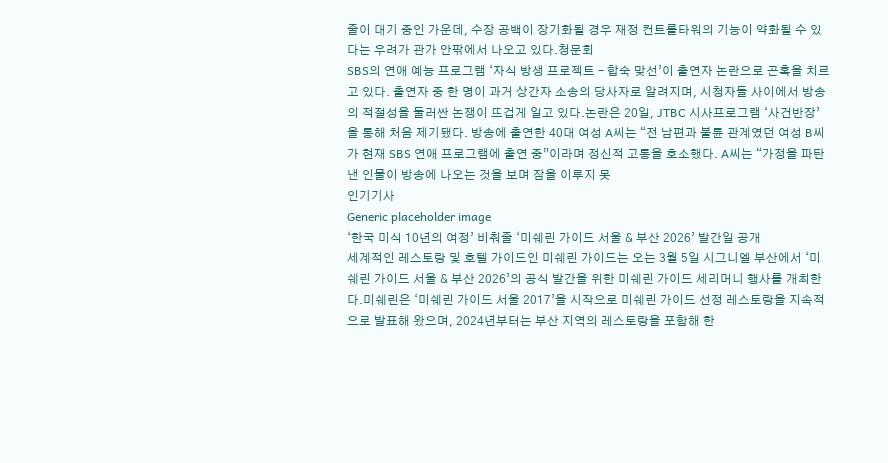줄이 대기 중인 가운데, 수장 공백이 장기화될 경우 재정 컨트롤타워의 기능이 약화될 수 있다는 우려가 관가 안팎에서 나오고 있다.청문회
SBS의 연애 예능 프로그램 ‘자식 방생 프로젝트 – 합숙 맞선’이 출연자 논란으로 곤혹을 치르고 있다. 출연자 중 한 명이 과거 상간자 소송의 당사자로 알려지며, 시청자들 사이에서 방송의 적절성을 둘러싼 논쟁이 뜨겁게 일고 있다.논란은 20일, JTBC 시사프로그램 ‘사건반장’을 통해 처음 제기됐다. 방송에 출연한 40대 여성 A씨는 “전 남편과 불륜 관계였던 여성 B씨가 현재 SBS 연애 프로그램에 출연 중”이라며 정신적 고통을 호소했다. A씨는 “가정을 파탄낸 인물이 방송에 나오는 것을 보며 잠을 이루지 못
인기기사
Generic placeholder image
‘한국 미식 10년의 여정’ 비춰줄 ‘미쉐린 가이드 서울 & 부산 2026’ 발간일 공개
세계적인 레스토랑 및 호텔 가이드인 미쉐린 가이드는 오는 3월 5일 시그니엘 부산에서 ‘미쉐린 가이드 서울 & 부산 2026’의 공식 발간을 위한 미쉐린 가이드 세리머니 행사를 개최한다.미쉐린은 ‘미쉐린 가이드 서울 2017’을 시작으로 미쉐린 가이드 선정 레스토랑을 지속적으로 발표해 왔으며, 2024년부터는 부산 지역의 레스토랑을 포함해 한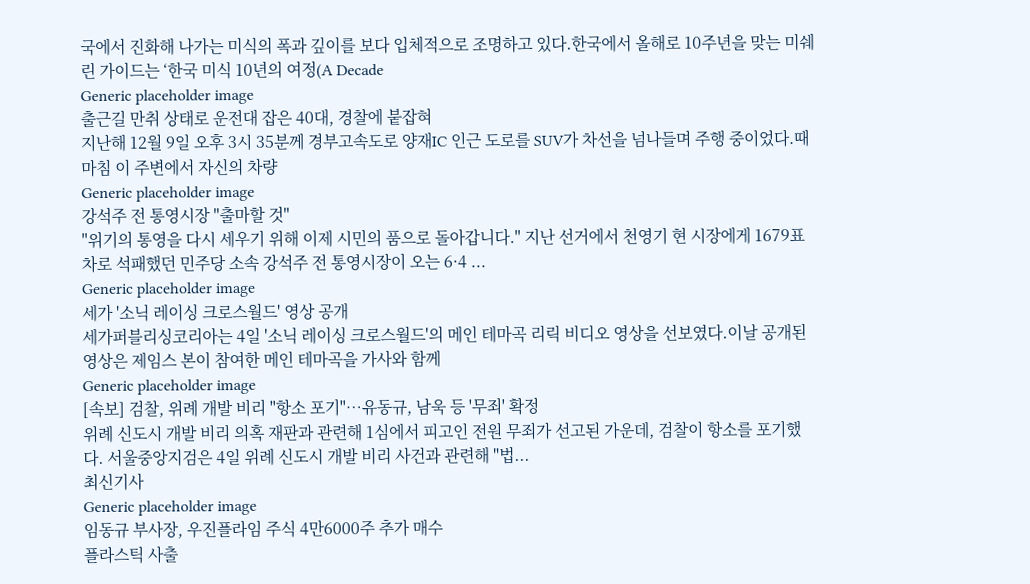국에서 진화해 나가는 미식의 폭과 깊이를 보다 입체적으로 조명하고 있다.한국에서 올해로 10주년을 맞는 미쉐린 가이드는 ‘한국 미식 10년의 여정(A Decade
Generic placeholder image
출근길 만취 상태로 운전대 잡은 40대, 경찰에 붙잡혀
지난해 12월 9일 오후 3시 35분께 경부고속도로 양재IC 인근 도로를 SUV가 차선을 넘나들며 주행 중이었다.때마침 이 주변에서 자신의 차량
Generic placeholder image
강석주 전 통영시장 "출마할 것"
"위기의 통영을 다시 세우기 위해 이제 시민의 품으로 돌아갑니다." 지난 선거에서 천영기 현 시장에게 1679표 차로 석패했던 민주당 소속 강석주 전 통영시장이 오는 6·4 ...
Generic placeholder image
세가 '소닉 레이싱 크로스월드' 영상 공개
세가퍼블리싱코리아는 4일 '소닉 레이싱 크로스월드'의 메인 테마곡 리릭 비디오 영상을 선보였다.이날 공개된 영상은 제임스 본이 참여한 메인 테마곡을 가사와 함께
Generic placeholder image
[속보] 검찰, 위례 개발 비리 "항소 포기"…유동규, 남욱 등 '무죄' 확정
위례 신도시 개발 비리 의혹 재판과 관련해 1심에서 피고인 전원 무죄가 선고된 가운데, 검찰이 항소를 포기했다. 서울중앙지검은 4일 위례 신도시 개발 비리 사건과 관련해 "법...
최신기사
Generic placeholder image
임동규 부사장, 우진플라임 주식 4만6000주 추가 매수
플라스틱 사출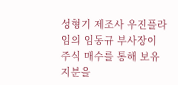성형기 제조사 우진플라임의 임동규 부사장이 주식 매수를 통해 보유 지분을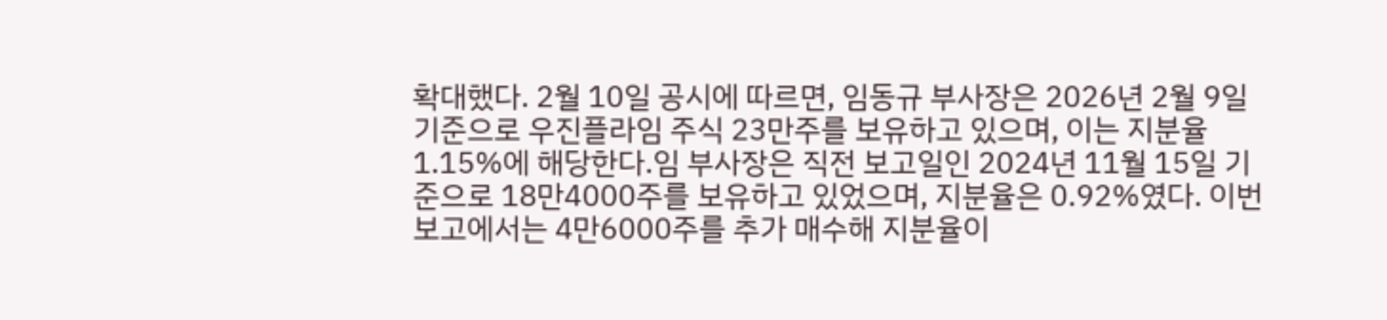확대했다. 2월 10일 공시에 따르면, 임동규 부사장은 2026년 2월 9일 기준으로 우진플라임 주식 23만주를 보유하고 있으며, 이는 지분율 1.15%에 해당한다.임 부사장은 직전 보고일인 2024년 11월 15일 기준으로 18만4000주를 보유하고 있었으며, 지분율은 0.92%였다. 이번 보고에서는 4만6000주를 추가 매수해 지분율이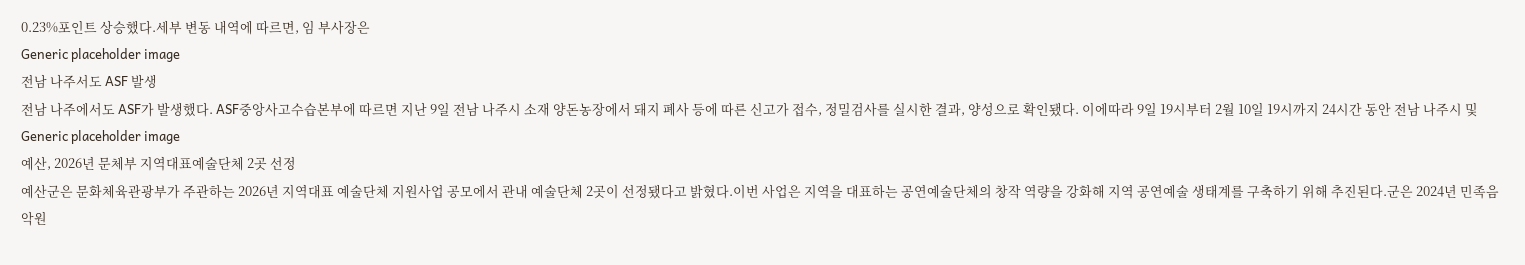0.23%포인트 상승했다.세부 변동 내역에 따르면, 임 부사장은
Generic placeholder image
전남 나주서도 ASF 발생
전남 나주에서도 ASF가 발생했다. ASF중앙사고수습본부에 따르면 지난 9일 전남 나주시 소재 양돈농장에서 돼지 폐사 등에 따른 신고가 접수, 정밀검사를 실시한 결과, 양성으로 확인됐다. 이에따라 9일 19시부터 2월 10일 19시까지 24시간 동안 전남 나주시 및
Generic placeholder image
예산, 2026년 문체부 지역대표예술단체 2곳 선정
예산군은 문화체육관광부가 주관하는 2026년 지역대표 예술단체 지원사업 공모에서 관내 예술단체 2곳이 선정됐다고 밝혔다.이번 사업은 지역을 대표하는 공연예술단체의 창작 역량을 강화해 지역 공연예술 생태계를 구축하기 위해 추진된다.군은 2024년 민족음악원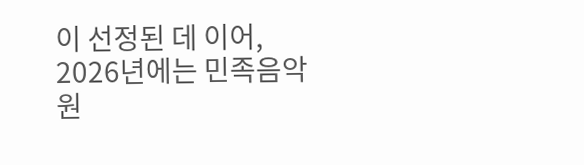이 선정된 데 이어, 2026년에는 민족음악원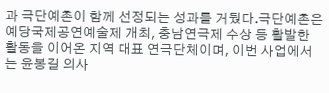과 극단예촌이 함께 선정되는 성과를 거뒀다.극단예촌은 예당국제공연예술제 개최, 충남연극제 수상 등 활발한 활동을 이어온 지역 대표 연극단체이며, 이번 사업에서는 윤봉길 의사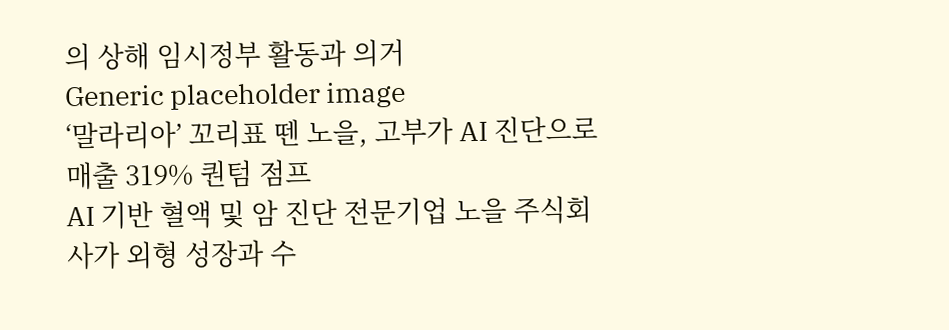의 상해 임시정부 활동과 의거
Generic placeholder image
‘말라리아’ 꼬리표 뗀 노을, 고부가 AI 진단으로 매출 319% 퀀텀 점프
AI 기반 혈액 및 암 진단 전문기업 노을 주식회사가 외형 성장과 수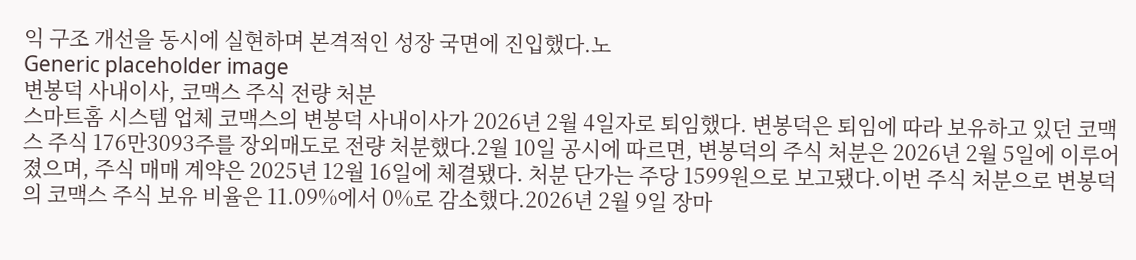익 구조 개선을 동시에 실현하며 본격적인 성장 국면에 진입했다.노
Generic placeholder image
변봉덕 사내이사, 코맥스 주식 전량 처분
스마트홈 시스템 업체 코맥스의 변봉덕 사내이사가 2026년 2월 4일자로 퇴임했다. 변봉덕은 퇴임에 따라 보유하고 있던 코맥스 주식 176만3093주를 장외매도로 전량 처분했다.2월 10일 공시에 따르면, 변봉덕의 주식 처분은 2026년 2월 5일에 이루어졌으며, 주식 매매 계약은 2025년 12월 16일에 체결됐다. 처분 단가는 주당 1599원으로 보고됐다.이번 주식 처분으로 변봉덕의 코맥스 주식 보유 비율은 11.09%에서 0%로 감소했다.2026년 2월 9일 장마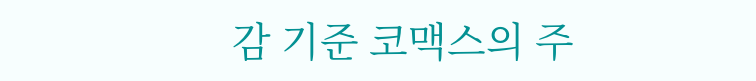감 기준 코맥스의 주